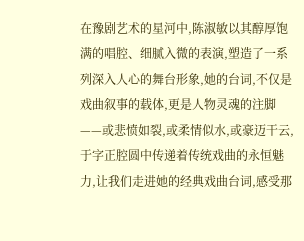在豫剧艺术的星河中,陈淑敏以其醇厚饱满的唱腔、细腻入微的表演,塑造了一系列深入人心的舞台形象,她的台词,不仅是戏曲叙事的载体,更是人物灵魂的注脚——或悲愤如裂,或柔情似水,或豪迈干云,于字正腔圆中传递着传统戏曲的永恒魅力,让我们走进她的经典戏曲台词,感受那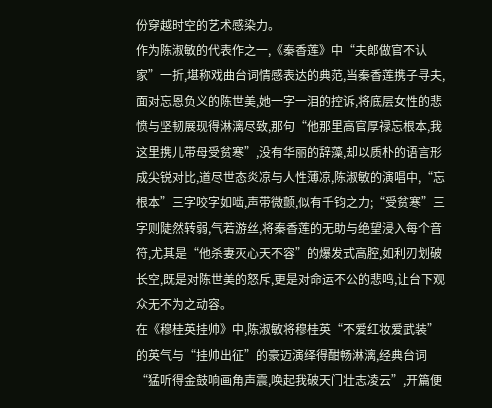份穿越时空的艺术感染力。
作为陈淑敏的代表作之一,《秦香莲》中“夫郎做官不认家”一折,堪称戏曲台词情感表达的典范,当秦香莲携子寻夫,面对忘恩负义的陈世美,她一字一泪的控诉,将底层女性的悲愤与坚韧展现得淋漓尽致,那句“他那里高官厚禄忘根本,我这里携儿带母受贫寒”,没有华丽的辞藻,却以质朴的语言形成尖锐对比,道尽世态炎凉与人性薄凉,陈淑敏的演唱中,“忘根本”三字咬字如啮,声带微颤,似有千钧之力;“受贫寒”三字则陡然转弱,气若游丝,将秦香莲的无助与绝望浸入每个音符,尤其是“他杀妻灭心天不容”的爆发式高腔,如利刃划破长空,既是对陈世美的怒斥,更是对命运不公的悲鸣,让台下观众无不为之动容。
在《穆桂英挂帅》中,陈淑敏将穆桂英“不爱红妆爱武装”的英气与“挂帅出征”的豪迈演绎得酣畅淋漓,经典台词“猛听得金鼓响画角声震,唤起我破天门壮志凌云”,开篇便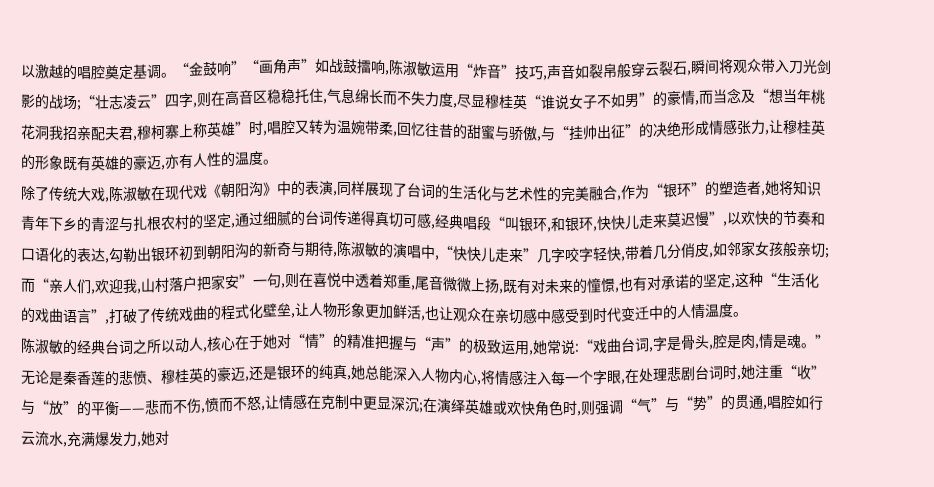以激越的唱腔奠定基调。“金鼓响”“画角声”如战鼓擂响,陈淑敏运用“炸音”技巧,声音如裂帛般穿云裂石,瞬间将观众带入刀光剑影的战场;“壮志凌云”四字,则在高音区稳稳托住,气息绵长而不失力度,尽显穆桂英“谁说女子不如男”的豪情,而当念及“想当年桃花洞我招亲配夫君,穆柯寨上称英雄”时,唱腔又转为温婉带柔,回忆往昔的甜蜜与骄傲,与“挂帅出征”的决绝形成情感张力,让穆桂英的形象既有英雄的豪迈,亦有人性的温度。
除了传统大戏,陈淑敏在现代戏《朝阳沟》中的表演,同样展现了台词的生活化与艺术性的完美融合,作为“银环”的塑造者,她将知识青年下乡的青涩与扎根农村的坚定,通过细腻的台词传递得真切可感,经典唱段“叫银环,和银环,快快儿走来莫迟慢”,以欢快的节奏和口语化的表达,勾勒出银环初到朝阳沟的新奇与期待,陈淑敏的演唱中,“快快儿走来”几字咬字轻快,带着几分俏皮,如邻家女孩般亲切;而“亲人们,欢迎我,山村落户把家安”一句,则在喜悦中透着郑重,尾音微微上扬,既有对未来的憧憬,也有对承诺的坚定,这种“生活化的戏曲语言”,打破了传统戏曲的程式化壁垒,让人物形象更加鲜活,也让观众在亲切感中感受到时代变迁中的人情温度。
陈淑敏的经典台词之所以动人,核心在于她对“情”的精准把握与“声”的极致运用,她常说:“戏曲台词,字是骨头,腔是肉,情是魂。”无论是秦香莲的悲愤、穆桂英的豪迈,还是银环的纯真,她总能深入人物内心,将情感注入每一个字眼,在处理悲剧台词时,她注重“收”与“放”的平衡——悲而不伤,愤而不怒,让情感在克制中更显深沉;在演绎英雄或欢快角色时,则强调“气”与“势”的贯通,唱腔如行云流水,充满爆发力,她对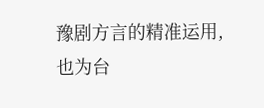豫剧方言的精准运用,也为台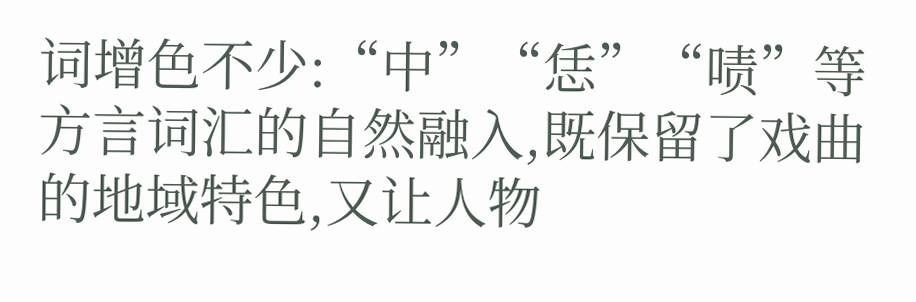词增色不少:“中”“恁”“啧”等方言词汇的自然融入,既保留了戏曲的地域特色,又让人物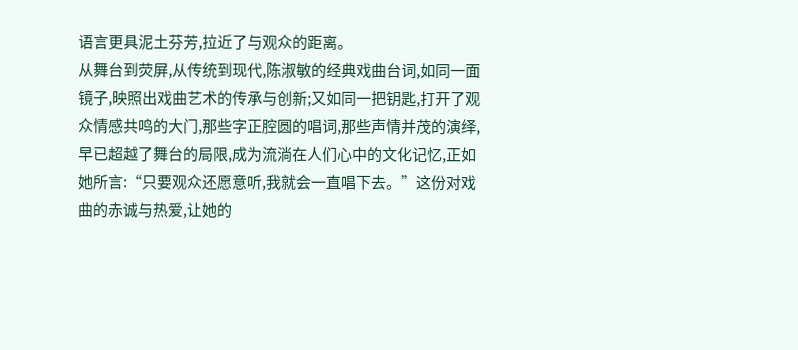语言更具泥土芬芳,拉近了与观众的距离。
从舞台到荧屏,从传统到现代,陈淑敏的经典戏曲台词,如同一面镜子,映照出戏曲艺术的传承与创新;又如同一把钥匙,打开了观众情感共鸣的大门,那些字正腔圆的唱词,那些声情并茂的演绎,早已超越了舞台的局限,成为流淌在人们心中的文化记忆,正如她所言:“只要观众还愿意听,我就会一直唱下去。”这份对戏曲的赤诚与热爱,让她的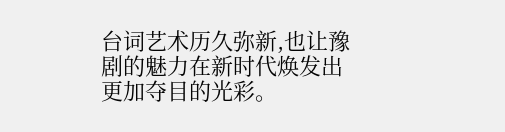台词艺术历久弥新,也让豫剧的魅力在新时代焕发出更加夺目的光彩。